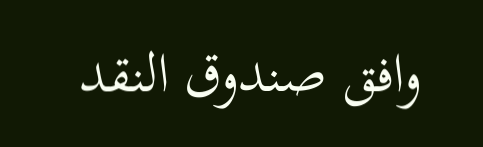وافق صندوق النقد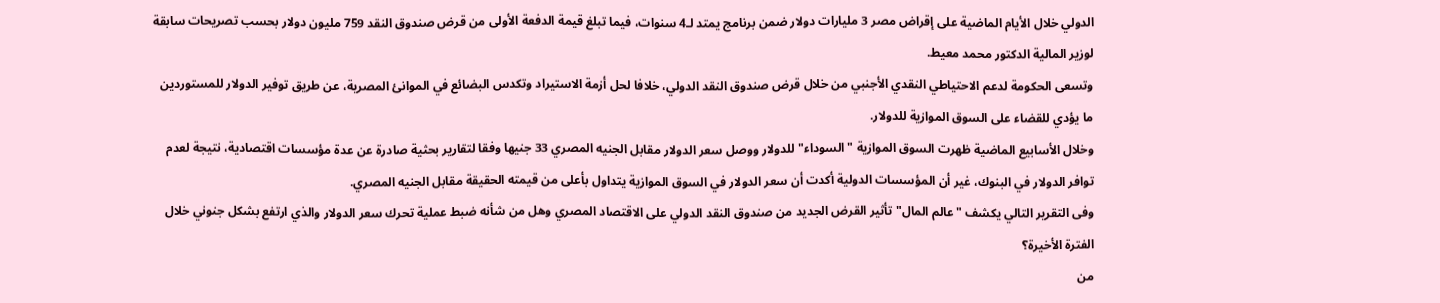الدولي خلال الأيام الماضية على إقراض مصر 3 مليارات دولار ضمن برنامج يمتد لـ4 سنوات، فيما تبلغ قيمة الدفعة الأولى من قرض صندوق النقد 759 مليون دولار بحسب تصريحات سابقة لوزير المالية الدكتور محمد معيط.
وتسعى الحكومة لدعم الاحتياطي النقدي الأجنبي من خلال قرض صندوق النقد الدولي، خلافا لحل أزمة الاستيراد وتكدس البضائع في الموانئ المصرية، عن طريق توفير الدولار للمستوردين ما يؤدي للقضاء على السوق الموازية للدولار.
وخلال الأسابيع الماضية ظهرت السوق الموازية "السوداء" للدولار ووصل سعر الدولار مقابل الجنيه المصري 33 جنيها وفقا لتقارير بحثية صادرة عن عدة مؤسسات اقتصادية، نتيجة لعدم توافر الدولار في البنوك، غير أن المؤسسات الدولية أكدت أن سعر الدولار في السوق الموازية يتداول بأعلى من قيمته الحقيقة مقابل الجنيه المصري.
وفى التقرير التالي يكشف "عالم المال" تأثير القرض الجديد من صندوق النقد الدولي على الاقتصاد المصري وهل من شأنه ضبط عملية تحرك سعر الدولار والذي ارتفع بشكل جنوني خلال الفترة الأخيرة؟
من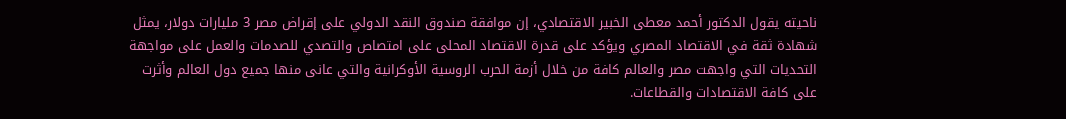ناحيته يقول الدكتور أحمد معطى الخبير الاقتصادي، إن موافقة صندوق النقد الدولي على إقراض مصر 3 مليارات دولار، يمثل شهادة ثقة في الاقتصاد المصري ويؤكد على قدرة الاقتصاد المحلى على امتصاص والتصدي للصدمات والعمل على مواجهة التحديات التي واجهت مصر والعالم كافة من خلال أزمة الحرب الروسية الأوكرانية والتي عانى منها جميع دول العالم وأثرت على كافة الاقتصادات والقطاعات.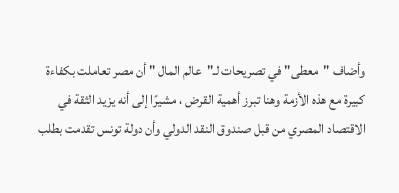وأضاف "معطى" في تصريحات لـ"عالم المال " أن مصر تعاملت بكفاءة كبيرة مع هذه الأزمة وهنا تبرز أهمية القرض ، مشيرًا إلى أنه يزيد الثقة في الاقتصاد المصري من قبل صندوق النقد الدولي وأن دولة تونس تقدمت بطلب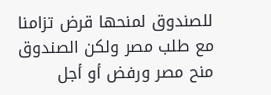للصندوق لمنحها قرض تزامنا مع طلب مصر ولكن الصندوق منح مصر ورفض أو أجل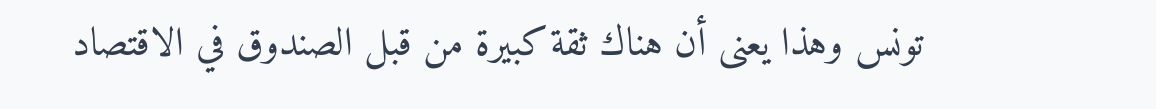تونس وهذا يعنى أن هناك ثقة كبيرة من قبل الصندوق في الاقتصاد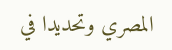المصري وتحديدا في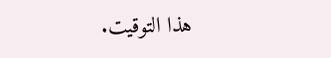هذا التوقيت.